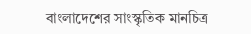বাংলাদেশের সাংস্কৃতিক মানচিত্র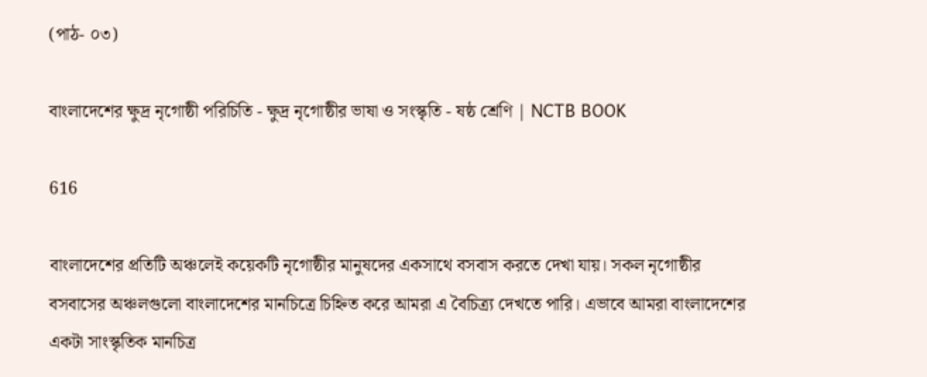(পাঠ- ০৩)

বাংলাদেশের ক্ষুদ্র নৃগোষ্ঠী পরিচিতি - ক্ষুদ্র নৃগোষ্ঠীর ভাষা ও সংস্কৃতি - ষষ্ঠ শ্রেণি | NCTB BOOK

616

বাংলাদেশের প্রতিটি অঞ্চলেই কয়েকটি নৃগোষ্ঠীর মানুষদের একসাথে বসবাস করতে দেখা যায়। সকল নৃগোষ্ঠীর বসবাসের অঞ্চলগুলো বাংলাদেশের মানচিত্রে চিহ্নিত করে আমরা এ বৈচিত্র্য দেখতে পারি। এভাবে আমরা বাংলাদেশের একটা সাংস্কৃতিক মানচিত্র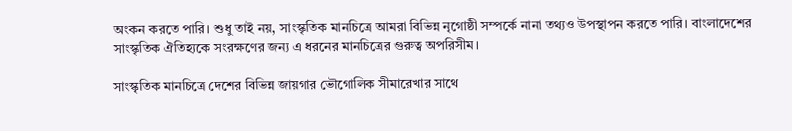অংকন করতে পারি। শুধু তাই নয়, সাংস্কৃতিক মানচিত্রে আমরা বিভিন্ন নৃগোষ্ঠী সম্পর্কে নানা তথ্যও উপস্থাপন করতে পারি। বাংলাদেশের সাংস্কৃতিক ঐতিহ্যকে সংরক্ষণের জন্য এ ধরনের মানচিত্রের গুরুত্ব অপরিসীম।

সাংস্কৃতিক মানচিত্রে দেশের বিভিন্ন জায়গার ভৌগোলিক সীমারেখার সাথে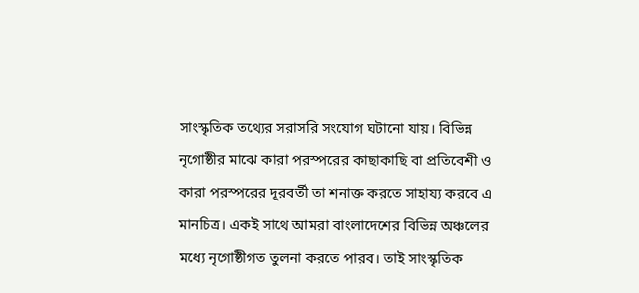সাংস্কৃতিক তথ্যের সরাসরি সংযোগ ঘটানো যায়। বিভিন্ন নৃগোষ্ঠীর মাঝে কারা পরস্পরের কাছাকাছি বা প্রতিবেশী ও কারা পরস্পরের দূরবর্তী তা শনাক্ত করতে সাহায্য করবে এ মানচিত্র। একই সাথে আমরা বাংলাদেশের বিভিন্ন অঞ্চলের মধ্যে নৃগোষ্ঠীগত তুলনা করতে পারব। তাই সাংস্কৃতিক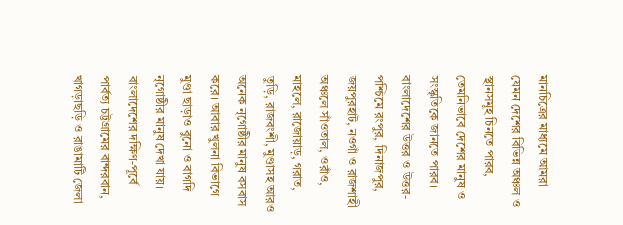মানচিত্রের মাধ্যমে আমরা যেমন দেশের বিভিন্ন অঞ্চল ও স্থানসমূহ চিনতে পারব, তেমনিভাবে দেশের মানুষ ও সংস্কৃতিকে জানতে পারব।
বাংলাদেশের উত্তর ও উত্তর-পশ্চিমে রংপুর, দিনাজপুর, জয়পুরহাট, নওগাঁ ও রাজশাহী অঞ্চলে সাঁওতাল, ওরাঁও, মাহলে, রাজোয়াড়, গরাত, তুড়ি, রাজবংশী, মুণ্ডাসহ আরও অনেক নৃগোষ্ঠীর মানুষ বসবাস করে। আবার খুলনা বিভাগে মুণ্ডা ছাড়াও বুনো ও বাগদি নৃগোষ্ঠীর মানুষ দেখা যায়। বাংলাদেশের দক্ষিণ-পূর্বে পার্বত্য চট্টগ্রামের বান্দরবান, খাগড়াছড়ি ও রাঙামাটি জেলা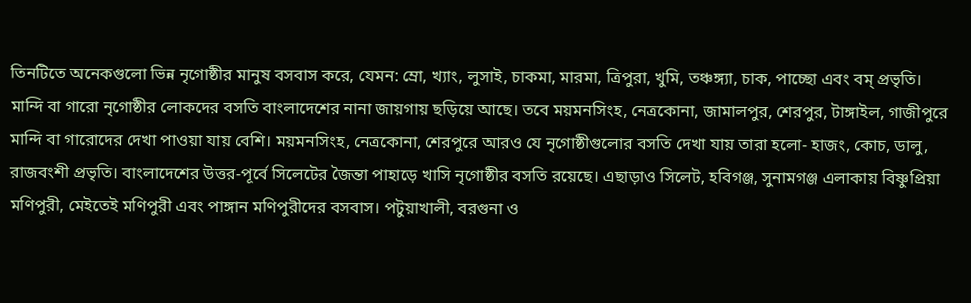তিনটিতে অনেকগুলো ভিন্ন নৃগোষ্ঠীর মানুষ বসবাস করে, যেমন: ম্রো, খ্যাং, লুসাই, চাকমা, মারমা, ত্রিপুরা, খুমি, তঞ্চঙ্গ্যা, চাক, পাচ্ছো এবং বম্ প্রভৃতি। মান্দি বা গারো নৃগোষ্ঠীর লোকদের বসতি বাংলাদেশের নানা জায়গায় ছড়িয়ে আছে। তবে ময়মনসিংহ, নেত্রকোনা, জামালপুর, শেরপুর, টাঙ্গাইল, গাজীপুরে মান্দি বা গারোদের দেখা পাওয়া যায় বেশি। ময়মনসিংহ, নেত্রকোনা, শেরপুরে আরও যে নৃগোষ্ঠীগুলোর বসতি দেখা যায় তারা হলো- হাজং, কোচ, ডালু, রাজবংশী প্রভৃতি। বাংলাদেশের উত্তর-পূর্বে সিলেটের জৈন্তা পাহাড়ে খাসি নৃগোষ্ঠীর বসতি রয়েছে। এছাড়াও সিলেট, হবিগঞ্জ, সুনামগঞ্জ এলাকায় বিষ্ণুপ্রিয়া মণিপুরী, মেইতেই মণিপুরী এবং পাঙ্গান মণিপুরীদের বসবাস। পটুয়াখালী, বরগুনা ও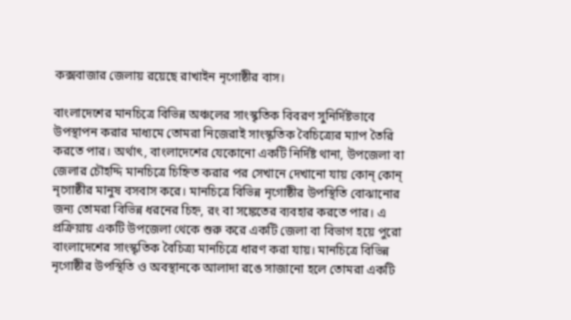কক্সবাজার জেলায় রয়েছে রাখাইন নৃগোষ্ঠীর বাস।

বাংলাদেশের মানচিত্রে বিভিন্ন অঞ্চলের সাংস্কৃতিক বিবরণ সুনির্দিষ্টভাবে উপস্থাপন করার মাধ্যমে তোমরা নিজেরাই সাংস্কৃতিক বৈচিত্র্যের ম্যাপ তৈরি করতে পার। অর্থাৎ, বাংলাদেশের যেকোনো একটি নির্দিষ্ট থানা, উপজেলা বা জেলার চৌহদ্দি মানচিত্রে চিহ্নিত করার পর সেখানে দেখানো যায় কোন্ কোন্ নৃগোষ্ঠীর মানুষ বসবাস করে। মানচিত্রে বিভিন্ন নৃগোষ্ঠীর উপস্থিতি বোঝানোর জন্য তোমরা বিভিন্ন ধরনের চিহ্ন, রং বা সঙ্কেতের ব্যবহার করতে পার। এ প্রক্রিয়ায় একটি উপজেলা থেকে শুরু করে একটি জেলা বা বিভাগ হয়ে পুরো বাংলাদেশের সাংস্কৃতিক বৈচিত্র্য মানচিত্রে ধারণ করা যায়। মানচিত্রে বিভিন্ন নৃগোষ্ঠীর উপস্থিতি ও অবস্থানকে আলাদা রঙে সাজানো হলে তোমরা একটি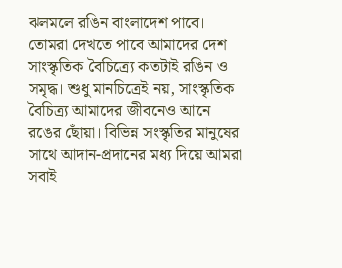ঝলমলে রঙিন বাংলাদেশ পাবে। তোমরা দেখতে পাবে আমাদের দেশ সাংস্কৃতিক বৈচিত্র্যে কতটাই রঙিন ও সমৃদ্ধ। শুধু মানচিত্রেই নয়, সাংস্কৃতিক বৈচিত্র্য আমাদের জীবনেও আনে রঙের ছোঁয়া। বিভিন্ন সংস্কৃতির মানুষের সাথে আদান-প্রদানের মধ্য দিয়ে আমরা সবাই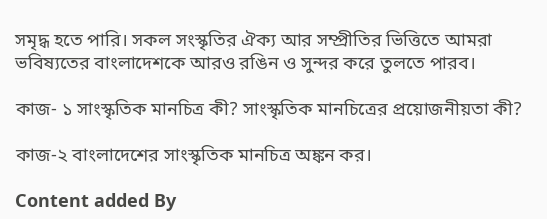সমৃদ্ধ হতে পারি। সকল সংস্কৃতির ঐক্য আর সম্প্রীতির ভিত্তিতে আমরা ভবিষ্যতের বাংলাদেশকে আরও রঙিন ও সুন্দর করে তুলতে পারব।

কাজ- ১ সাংস্কৃতিক মানচিত্র কী? সাংস্কৃতিক মানচিত্রের প্রয়োজনীয়তা কী?

কাজ-২ বাংলাদেশের সাংস্কৃতিক মানচিত্র অঙ্কন কর।

Content added By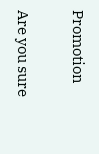Promotion

Are you sure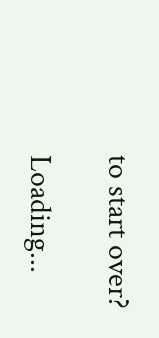to start over?

Loading...